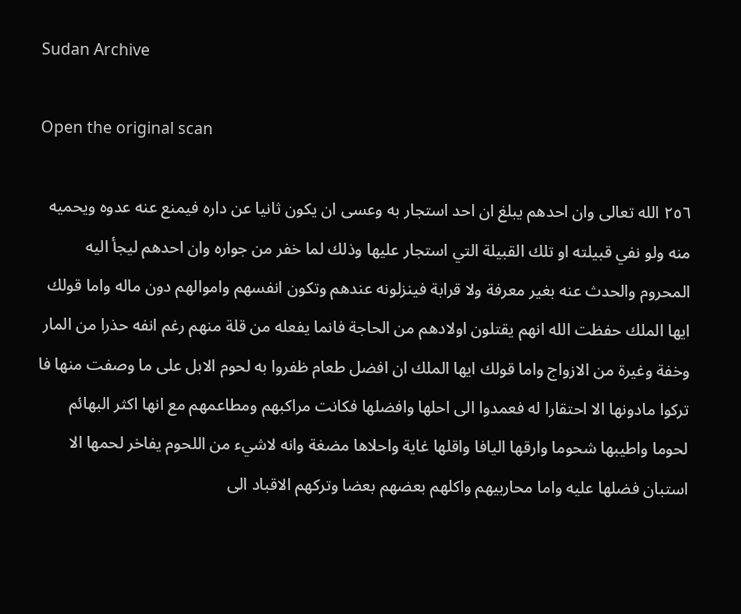Sudan Archive

Open the original scan

٢٥٦ الله تعالى وان احدهم يبلغ ان احد استجار به وعسى ان يكون ثانيا عن داره فيمنع عنه عدوه ويحميه منه ولو نفي قبيلته او تلك القبيلة التي استجار عليها وذلك لما خفر من جواره وان احدهم ليجأ اليه المحروم والحدث عنه بغير معرفة ولا قرابة فينزلونه عندهم وتكون انفسهم واموالهم دون ماله واما قولك ايها الملك حفظت الله انهم يقتلون اولادهم من الحاجة فانما يفعله من قلة منهم رغم انفه حذرا من المار وخفة وغيرة من الازواج واما قولك ايها الملك ان افضل طعام ظفروا به لحوم الابل على ما وصفت منها فا تركوا مادونها الا احتقارا له فعمدوا الى احلها وافضلها فكانت مراكبهم ومطاعمهم مع انها اكثر البهائم لحوما واطيبها شحوما وارقها اليافا واقلها غاية واحلاها مضغة وانه لاشيء من اللحوم يفاخر لحمها الا استبان فضلها عليه واما محاربيهم واكلهم بعضهم بعضا وتركهم الاقباد الى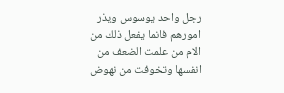رجل واحد يوسوس ويذر امورهم فانما يفعل ذلك من الام من علمت الضعف من انفسها وتخوفت من نهوض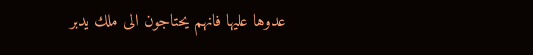عدوها عليها فانهم يحتاجون الى ملك يدبر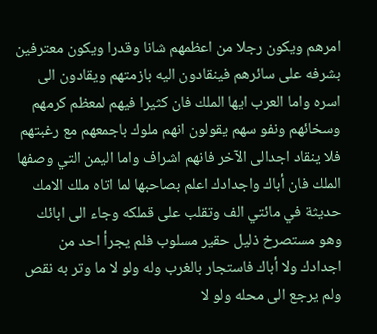امرهم ويكون رجلا من اعظمهم شانا وقدرا ويكون معترفين بشرفه على سائرهم فينقادون اليه بازمتهم ويقادون الى اسره واما العرب ايها الملك فان كثيرا فيهم لمعظم كرمهم وسخائهم ونفو سهم يقولون انهم ملوك باجمعهم مع رغبتهم فلا ينقاد اجدالى الآخر فانهم اشراف واما اليمن التي وصفها الملك فان أباك واجدادك اعلم بصاحبها لما اتاه ملك الامك حديثة في مائتي الف وتقلب على قملكه وجاء الى ابائك وهو مستصرخ ذليل حقير مسلوب فلم يجرأ احد من اجدادك ولا أباك فاستجار بالغرب وله ولو لا ما وتر به نقص ولم يرجع الى محله ولو لا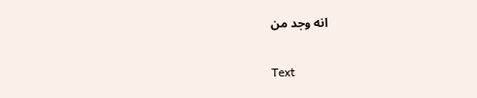انه وجد من

Text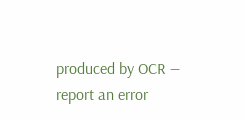produced by OCR — report an error